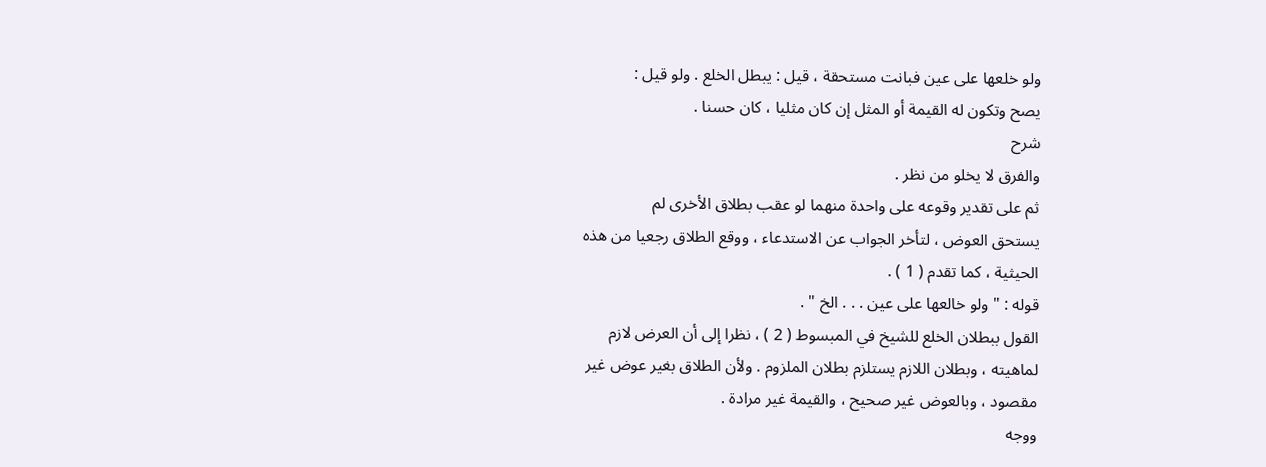ولو خلعها على عين فبانت مستحقة ، قيل : يبطل الخلع . ولو قيل :
يصح وتكون له القيمة أو المثل إن كان مثليا ، كان حسنا .
شرح
والفرق لا يخلو من نظر .
ثم على تقدير وقوعه على واحدة منهما لو عقب بطلاق الأخرى لم
يستحق العوض ، لتأخر الجواب عن الاستدعاء ، ووقع الطلاق رجعيا من هذه
الحيثية ، كما تقدم ( 1 ) .
قوله : " ولو خالعها على عين . . . الخ " .
القول ببطلان الخلع للشيخ في المبسوط ( 2 ) ، نظرا إلى أن العرض لازم
لماهيته ، وبطلان اللازم يستلزم بطلان الملزوم . ولأن الطلاق بغير عوض غير
مقصود ، وبالعوض غير صحيح ، والقيمة غير مرادة .
ووجه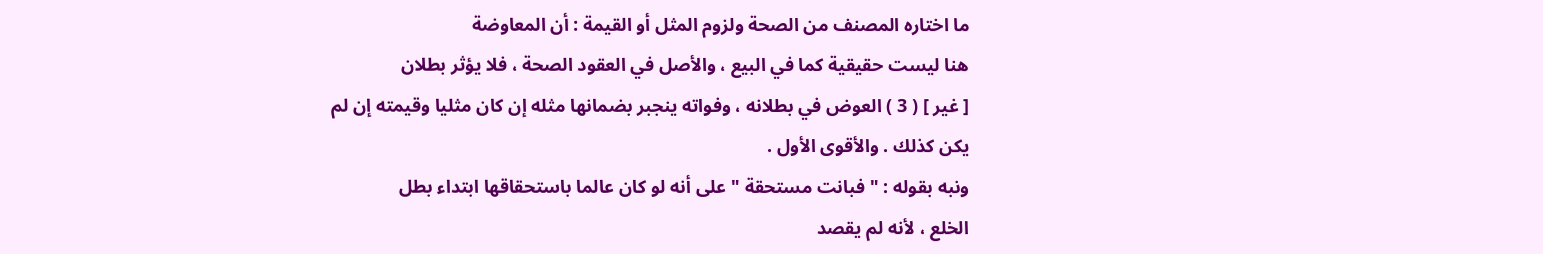ما اختاره المصنف من الصحة ولزوم المثل أو القيمة : أن المعاوضة
هنا ليست حقيقية كما في البيع ، والأصل في العقود الصحة ، فلا يؤثر بطلان
[ غير ] ( 3 ) العوض في بطلانه ، وفواته ينجبر بضمانها مثله إن كان مثليا وقيمته إن لم
يكن كذلك . والأقوى الأول .
ونبه بقوله : " فبانت مستحقة " على أنه لو كان عالما باستحقاقها ابتداء بطل
الخلع ، لأنه لم يقصد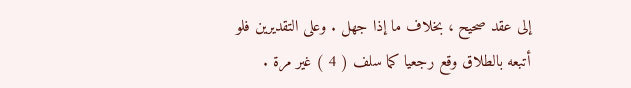إلى عقد صحيح ، بخلاف ما إذا جهل . وعلى التقديرين فلو
أتبعه بالطلاق وقع رجعيا كما سلف ( 4 ) غير مرة .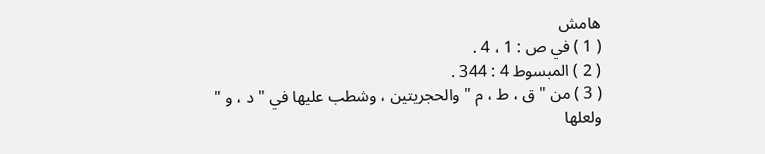هامش
( 1 ) في ص : 1 ، 4 .
( 2 ) المبسوط 4 : 344 .
( 3 ) من " ق ، ط ، م " والحجريتين ، وشطب عليها في " د ، و " ولعلها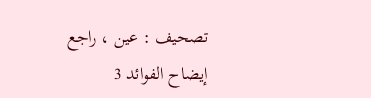تصحيف : عين ، راجع
إيضاح الفوائد 3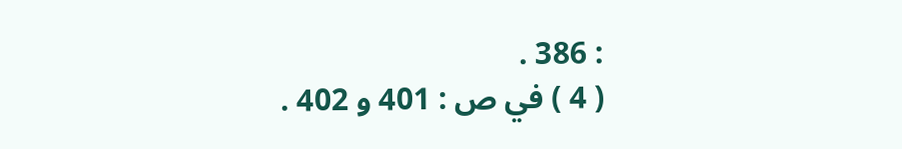: 386 .
( 4 ) في ص : 401 و 402 .